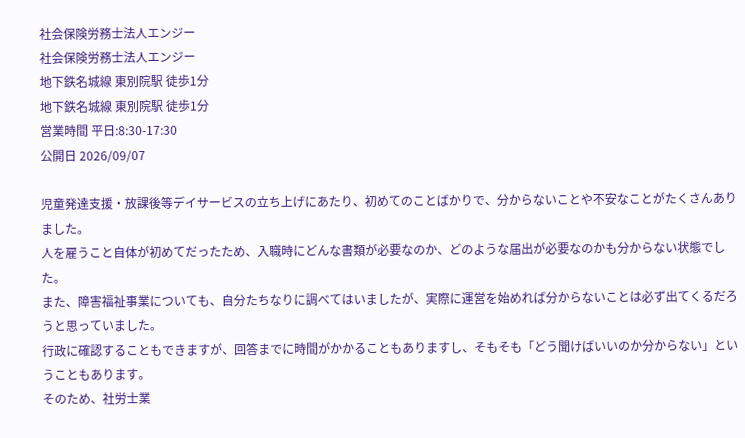社会保険労務士法人エンジー
社会保険労務士法人エンジー
地下鉄名城線 東別院駅 徒歩1分
地下鉄名城線 東別院駅 徒歩1分
営業時間 平日:8:30-17:30
公開日 2026/09/07

児童発達支援・放課後等デイサービスの立ち上げにあたり、初めてのことばかりで、分からないことや不安なことがたくさんありました。
人を雇うこと自体が初めてだったため、入職時にどんな書類が必要なのか、どのような届出が必要なのかも分からない状態でした。
また、障害福祉事業についても、自分たちなりに調べてはいましたが、実際に運営を始めれば分からないことは必ず出てくるだろうと思っていました。
行政に確認することもできますが、回答までに時間がかかることもありますし、そもそも「どう聞けばいいのか分からない」ということもあります。
そのため、社労士業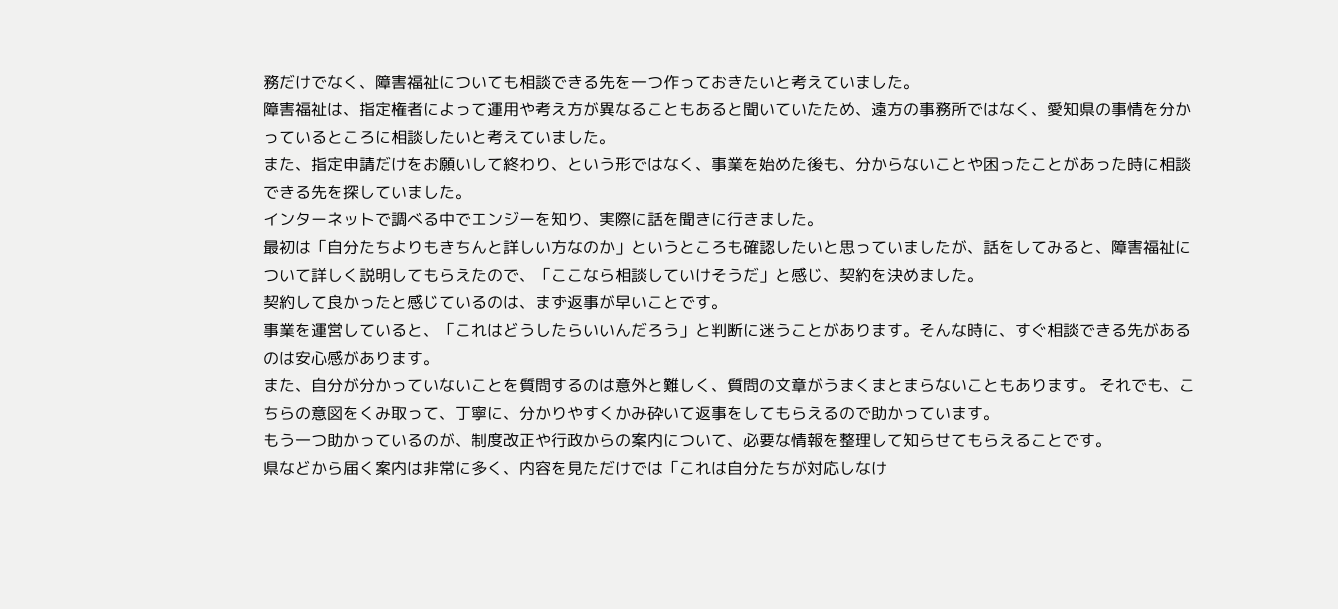務だけでなく、障害福祉についても相談できる先を一つ作っておきたいと考えていました。
障害福祉は、指定権者によって運用や考え方が異なることもあると聞いていたため、遠方の事務所ではなく、愛知県の事情を分かっているところに相談したいと考えていました。
また、指定申請だけをお願いして終わり、という形ではなく、事業を始めた後も、分からないことや困ったことがあった時に相談できる先を探していました。
インターネットで調べる中でエンジーを知り、実際に話を聞きに行きました。
最初は「自分たちよりもきちんと詳しい方なのか」というところも確認したいと思っていましたが、話をしてみると、障害福祉について詳しく説明してもらえたので、「ここなら相談していけそうだ」と感じ、契約を決めました。
契約して良かったと感じているのは、まず返事が早いことです。
事業を運営していると、「これはどうしたらいいんだろう」と判断に迷うことがあります。そんな時に、すぐ相談できる先があるのは安心感があります。
また、自分が分かっていないことを質問するのは意外と難しく、質問の文章がうまくまとまらないこともあります。 それでも、こちらの意図をくみ取って、丁寧に、分かりやすくかみ砕いて返事をしてもらえるので助かっています。
もう一つ助かっているのが、制度改正や行政からの案内について、必要な情報を整理して知らせてもらえることです。
県などから届く案内は非常に多く、内容を見ただけでは「これは自分たちが対応しなけ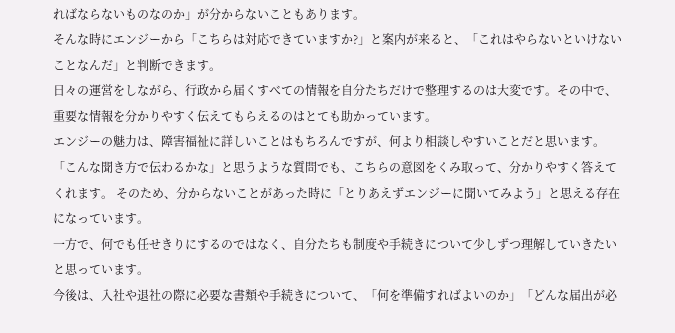ればならないものなのか」が分からないこともあります。
そんな時にエンジーから「こちらは対応できていますか?」と案内が来ると、「これはやらないといけないことなんだ」と判断できます。
日々の運営をしながら、行政から届くすべての情報を自分たちだけで整理するのは大変です。その中で、重要な情報を分かりやすく伝えてもらえるのはとても助かっています。
エンジーの魅力は、障害福祉に詳しいことはもちろんですが、何より相談しやすいことだと思います。
「こんな聞き方で伝わるかな」と思うような質問でも、こちらの意図をくみ取って、分かりやすく答えてくれます。 そのため、分からないことがあった時に「とりあえずエンジーに聞いてみよう」と思える存在になっています。
一方で、何でも任せきりにするのではなく、自分たちも制度や手続きについて少しずつ理解していきたいと思っています。
今後は、入社や退社の際に必要な書類や手続きについて、「何を準備すればよいのか」「どんな届出が必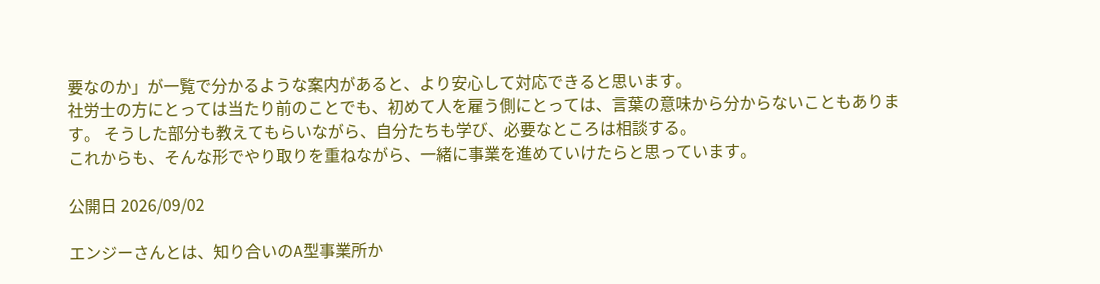要なのか」が一覧で分かるような案内があると、より安心して対応できると思います。
社労士の方にとっては当たり前のことでも、初めて人を雇う側にとっては、言葉の意味から分からないこともあります。 そうした部分も教えてもらいながら、自分たちも学び、必要なところは相談する。
これからも、そんな形でやり取りを重ねながら、一緒に事業を進めていけたらと思っています。

公開日 2026/09/02

エンジーさんとは、知り合いのA型事業所か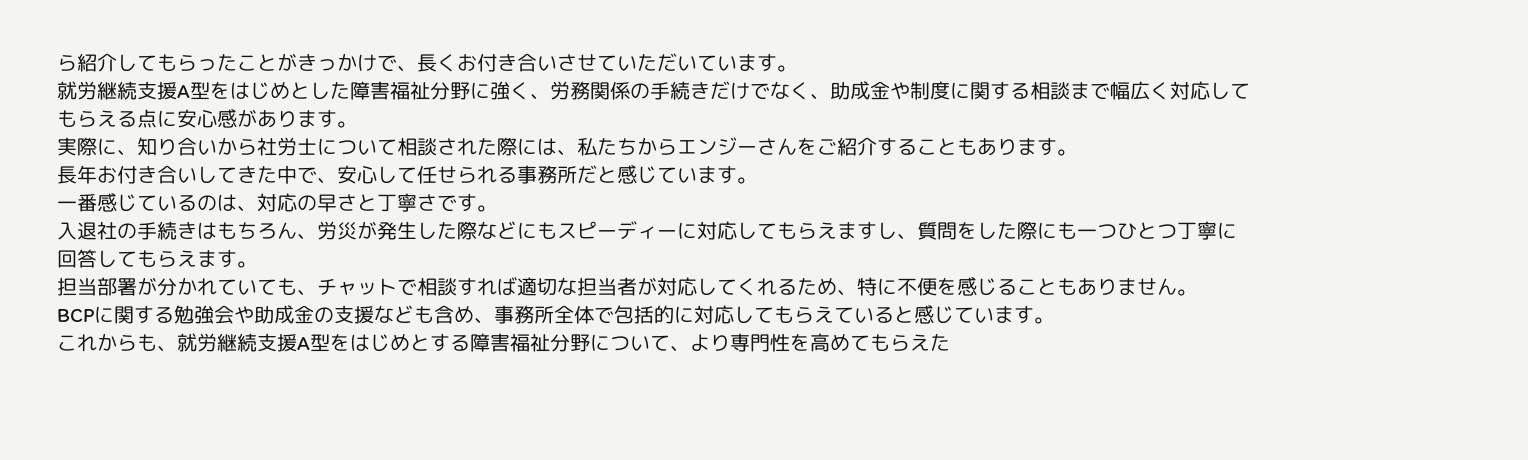ら紹介してもらったことがきっかけで、長くお付き合いさせていただいています。
就労継続支援A型をはじめとした障害福祉分野に強く、労務関係の手続きだけでなく、助成金や制度に関する相談まで幅広く対応してもらえる点に安心感があります。
実際に、知り合いから社労士について相談された際には、私たちからエンジーさんをご紹介することもあります。
長年お付き合いしてきた中で、安心して任せられる事務所だと感じています。
一番感じているのは、対応の早さと丁寧さです。
入退社の手続きはもちろん、労災が発生した際などにもスピーディーに対応してもらえますし、質問をした際にも一つひとつ丁寧に回答してもらえます。
担当部署が分かれていても、チャットで相談すれば適切な担当者が対応してくれるため、特に不便を感じることもありません。
BCPに関する勉強会や助成金の支援なども含め、事務所全体で包括的に対応してもらえていると感じています。
これからも、就労継続支援A型をはじめとする障害福祉分野について、より専門性を高めてもらえた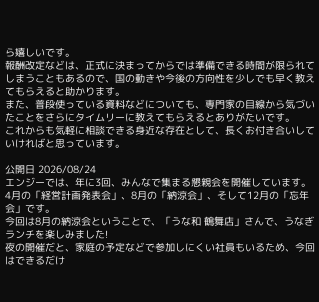ら嬉しいです。
報酬改定などは、正式に決まってからでは準備できる時間が限られてしまうこともあるので、国の動きや今後の方向性を少しでも早く教えてもらえると助かります。
また、普段使っている資料などについても、専門家の目線から気づいたことをさらにタイムリーに教えてもらえるとありがたいです。
これからも気軽に相談できる身近な存在として、長くお付き合いしていければと思っています。

公開日 2026/08/24
エンジーでは、年に3回、みんなで集まる懇親会を開催しています。
4月の「経営計画発表会」、8月の「納涼会」、そして12月の「忘年会」です。
今回は8月の納涼会ということで、「うな和 鶴舞店」さんで、うなぎランチを楽しみました!
夜の開催だと、家庭の予定などで参加しにくい社員もいるため、今回はできるだけ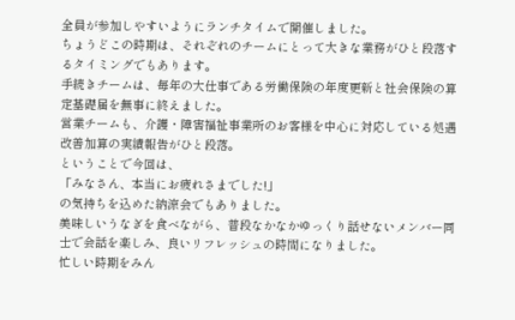全員が参加しやすいようにランチタイムで開催しました。
ちょうどこの時期は、それぞれのチームにとって大きな業務がひと段落するタイミングでもあります。
手続きチームは、毎年の大仕事である労働保険の年度更新と社会保険の算定基礎届を無事に終えました。
営業チームも、介護・障害福祉事業所のお客様を中心に対応している処遇改善加算の実績報告がひと段落。
ということで今回は、
「みなさん、本当にお疲れさまでした!」
の気持ちを込めた納涼会でもありました。
美味しいうなぎを食べながら、普段なかなかゆっくり話せないメンバー同士で会話を楽しみ、良いリフレッシュの時間になりました。
忙しい時期をみん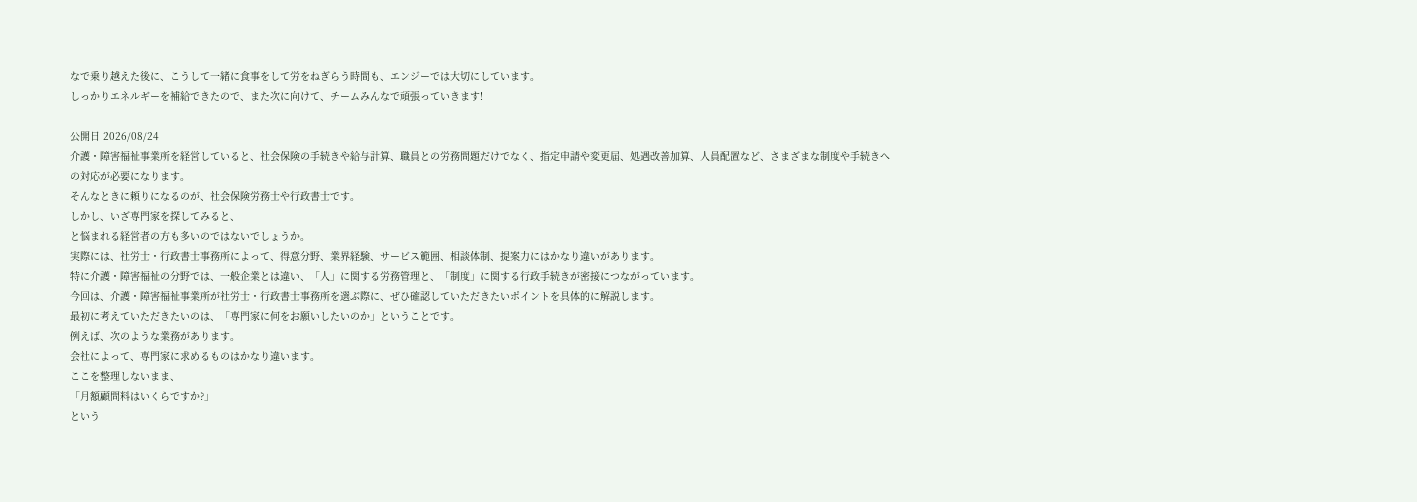なで乗り越えた後に、こうして一緒に食事をして労をねぎらう時間も、エンジーでは大切にしています。
しっかりエネルギーを補給できたので、また次に向けて、チームみんなで頑張っていきます!

公開日 2026/08/24
介護・障害福祉事業所を経営していると、社会保険の手続きや給与計算、職員との労務問題だけでなく、指定申請や変更届、処遇改善加算、人員配置など、さまざまな制度や手続きへの対応が必要になります。
そんなときに頼りになるのが、社会保険労務士や行政書士です。
しかし、いざ専門家を探してみると、
と悩まれる経営者の方も多いのではないでしょうか。
実際には、社労士・行政書士事務所によって、得意分野、業界経験、サービス範囲、相談体制、提案力にはかなり違いがあります。
特に介護・障害福祉の分野では、一般企業とは違い、「人」に関する労務管理と、「制度」に関する行政手続きが密接につながっています。
今回は、介護・障害福祉事業所が社労士・行政書士事務所を選ぶ際に、ぜひ確認していただきたいポイントを具体的に解説します。
最初に考えていただきたいのは、「専門家に何をお願いしたいのか」ということです。
例えば、次のような業務があります。
会社によって、専門家に求めるものはかなり違います。
ここを整理しないまま、
「月額顧問料はいくらですか?」
という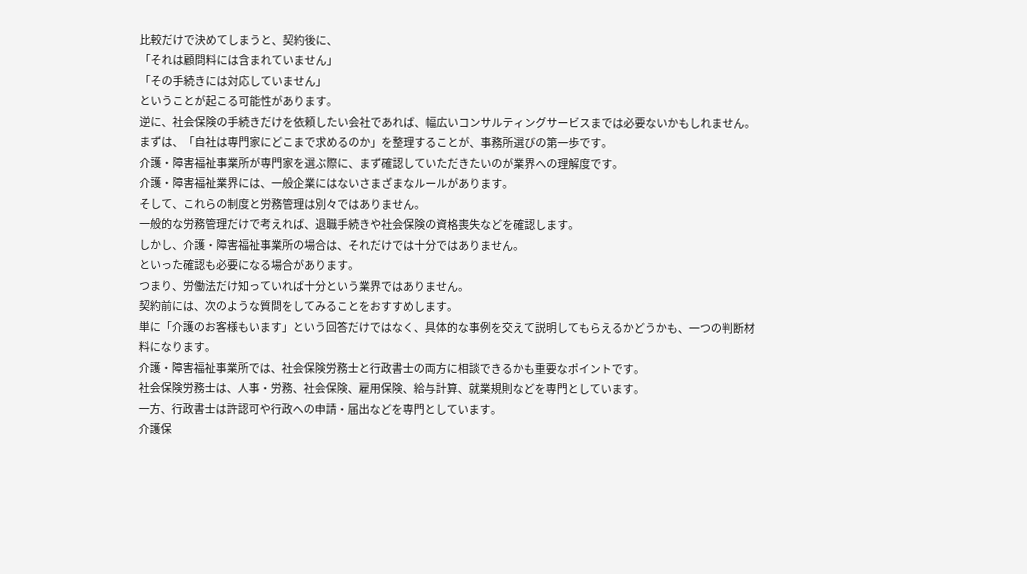比較だけで決めてしまうと、契約後に、
「それは顧問料には含まれていません」
「その手続きには対応していません」
ということが起こる可能性があります。
逆に、社会保険の手続きだけを依頼したい会社であれば、幅広いコンサルティングサービスまでは必要ないかもしれません。
まずは、「自社は専門家にどこまで求めるのか」を整理することが、事務所選びの第一歩です。
介護・障害福祉事業所が専門家を選ぶ際に、まず確認していただきたいのが業界への理解度です。
介護・障害福祉業界には、一般企業にはないさまざまなルールがあります。
そして、これらの制度と労務管理は別々ではありません。
一般的な労務管理だけで考えれば、退職手続きや社会保険の資格喪失などを確認します。
しかし、介護・障害福祉事業所の場合は、それだけでは十分ではありません。
といった確認も必要になる場合があります。
つまり、労働法だけ知っていれば十分という業界ではありません。
契約前には、次のような質問をしてみることをおすすめします。
単に「介護のお客様もいます」という回答だけではなく、具体的な事例を交えて説明してもらえるかどうかも、一つの判断材料になります。
介護・障害福祉事業所では、社会保険労務士と行政書士の両方に相談できるかも重要なポイントです。
社会保険労務士は、人事・労務、社会保険、雇用保険、給与計算、就業規則などを専門としています。
一方、行政書士は許認可や行政への申請・届出などを専門としています。
介護保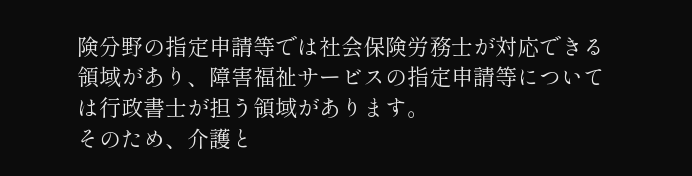険分野の指定申請等では社会保険労務士が対応できる領域があり、障害福祉サービスの指定申請等については行政書士が担う領域があります。
そのため、介護と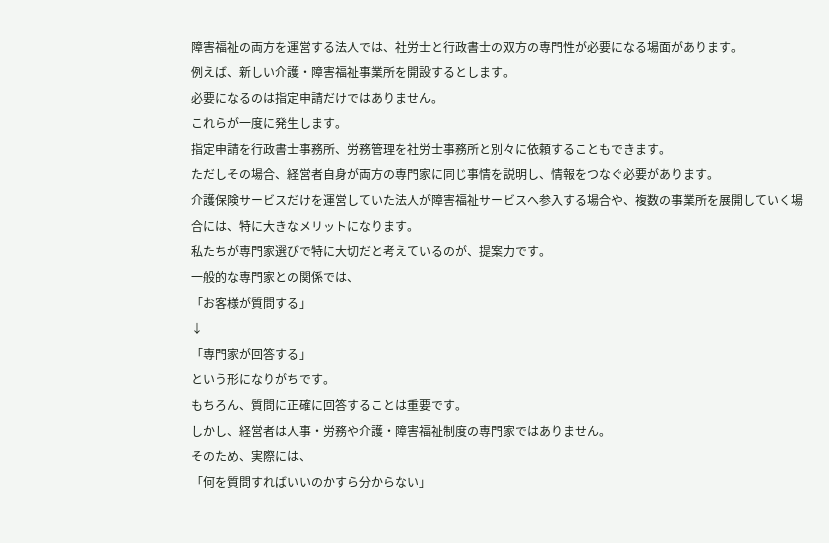障害福祉の両方を運営する法人では、社労士と行政書士の双方の専門性が必要になる場面があります。
例えば、新しい介護・障害福祉事業所を開設するとします。
必要になるのは指定申請だけではありません。
これらが一度に発生します。
指定申請を行政書士事務所、労務管理を社労士事務所と別々に依頼することもできます。
ただしその場合、経営者自身が両方の専門家に同じ事情を説明し、情報をつなぐ必要があります。
介護保険サービスだけを運営していた法人が障害福祉サービスへ参入する場合や、複数の事業所を展開していく場合には、特に大きなメリットになります。
私たちが専門家選びで特に大切だと考えているのが、提案力です。
一般的な専門家との関係では、
「お客様が質問する」
↓
「専門家が回答する」
という形になりがちです。
もちろん、質問に正確に回答することは重要です。
しかし、経営者は人事・労務や介護・障害福祉制度の専門家ではありません。
そのため、実際には、
「何を質問すればいいのかすら分からない」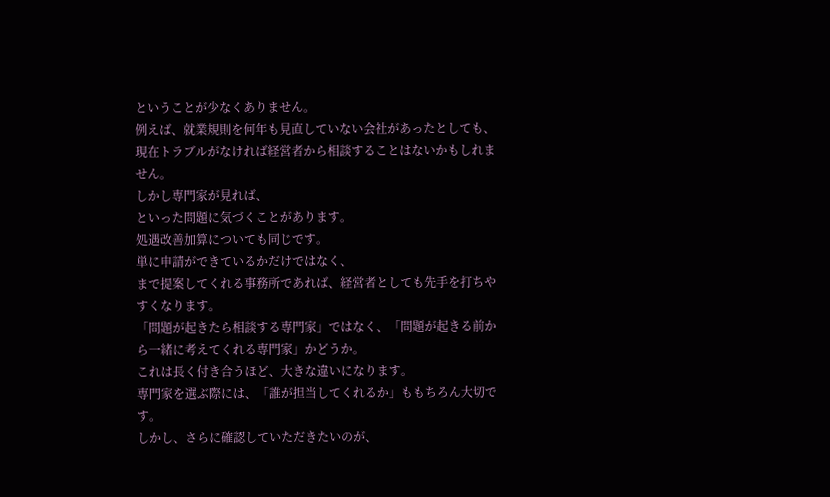ということが少なくありません。
例えば、就業規則を何年も見直していない会社があったとしても、現在トラブルがなければ経営者から相談することはないかもしれません。
しかし専門家が見れば、
といった問題に気づくことがあります。
処遇改善加算についても同じです。
単に申請ができているかだけではなく、
まで提案してくれる事務所であれば、経営者としても先手を打ちやすくなります。
「問題が起きたら相談する専門家」ではなく、「問題が起きる前から一緒に考えてくれる専門家」かどうか。
これは長く付き合うほど、大きな違いになります。
専門家を選ぶ際には、「誰が担当してくれるか」ももちろん大切です。
しかし、さらに確認していただきたいのが、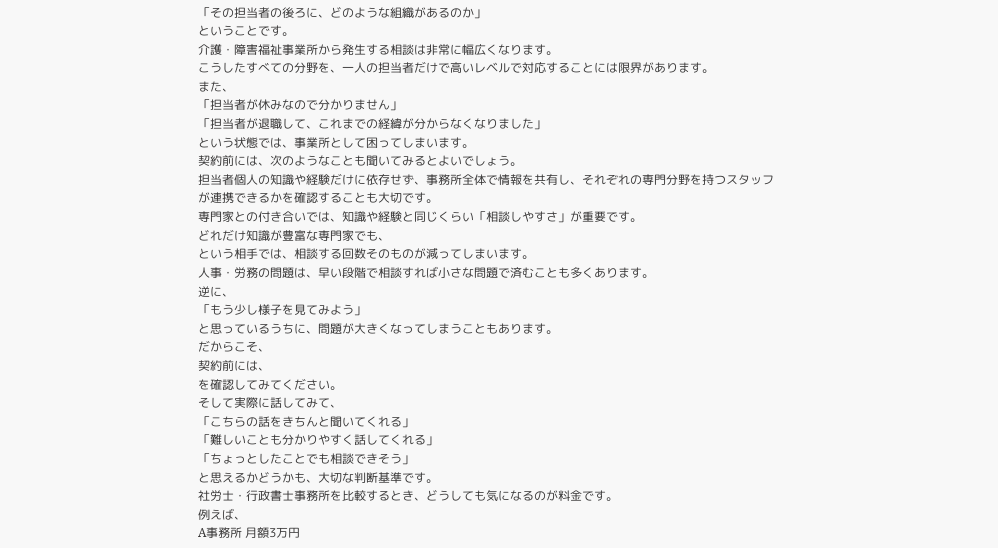「その担当者の後ろに、どのような組織があるのか」
ということです。
介護・障害福祉事業所から発生する相談は非常に幅広くなります。
こうしたすべての分野を、一人の担当者だけで高いレベルで対応することには限界があります。
また、
「担当者が休みなので分かりません」
「担当者が退職して、これまでの経緯が分からなくなりました」
という状態では、事業所として困ってしまいます。
契約前には、次のようなことも聞いてみるとよいでしょう。
担当者個人の知識や経験だけに依存せず、事務所全体で情報を共有し、それぞれの専門分野を持つスタッフが連携できるかを確認することも大切です。
専門家との付き合いでは、知識や経験と同じくらい「相談しやすさ」が重要です。
どれだけ知識が豊富な専門家でも、
という相手では、相談する回数そのものが減ってしまいます。
人事・労務の問題は、早い段階で相談すれば小さな問題で済むことも多くあります。
逆に、
「もう少し様子を見てみよう」
と思っているうちに、問題が大きくなってしまうこともあります。
だからこそ、
契約前には、
を確認してみてください。
そして実際に話してみて、
「こちらの話をきちんと聞いてくれる」
「難しいことも分かりやすく話してくれる」
「ちょっとしたことでも相談できそう」
と思えるかどうかも、大切な判断基準です。
社労士・行政書士事務所を比較するとき、どうしても気になるのが料金です。
例えば、
A事務所 月額3万円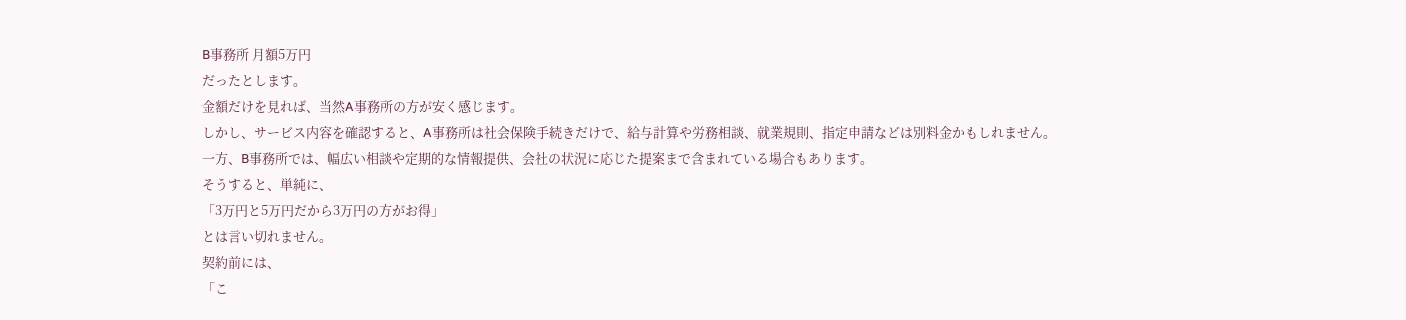B事務所 月額5万円
だったとします。
金額だけを見れば、当然A事務所の方が安く感じます。
しかし、サービス内容を確認すると、A事務所は社会保険手続きだけで、給与計算や労務相談、就業規則、指定申請などは別料金かもしれません。
一方、B事務所では、幅広い相談や定期的な情報提供、会社の状況に応じた提案まで含まれている場合もあります。
そうすると、単純に、
「3万円と5万円だから3万円の方がお得」
とは言い切れません。
契約前には、
「こ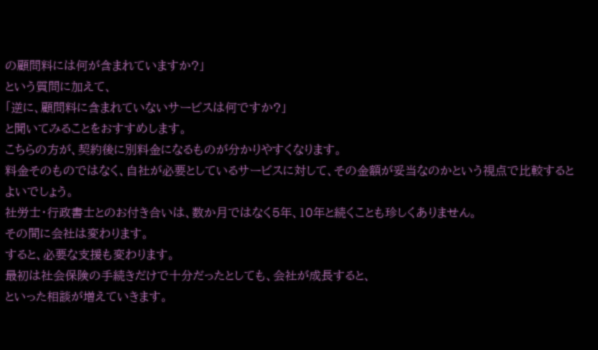の顧問料には何が含まれていますか?」
という質問に加えて、
「逆に、顧問料に含まれていないサービスは何ですか?」
と聞いてみることをおすすめします。
こちらの方が、契約後に別料金になるものが分かりやすくなります。
料金そのものではなく、自社が必要としているサービスに対して、その金額が妥当なのかという視点で比較するとよいでしょう。
社労士・行政書士とのお付き合いは、数か月ではなく5年、10年と続くことも珍しくありません。
その間に会社は変わります。
すると、必要な支援も変わります。
最初は社会保険の手続きだけで十分だったとしても、会社が成長すると、
といった相談が増えていきます。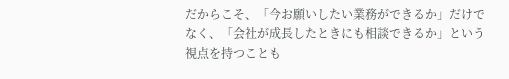だからこそ、「今お願いしたい業務ができるか」だけでなく、「会社が成長したときにも相談できるか」という視点を持つことも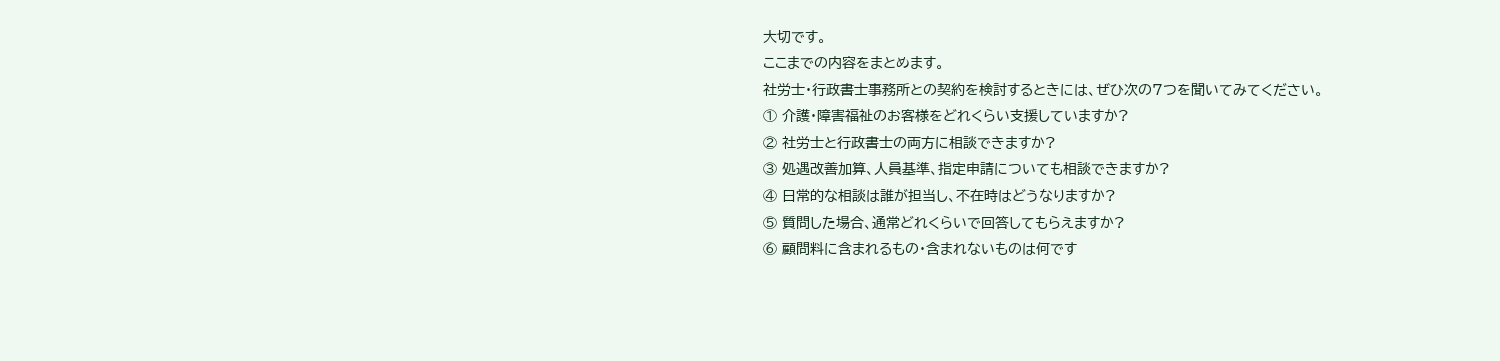大切です。
ここまでの内容をまとめます。
社労士・行政書士事務所との契約を検討するときには、ぜひ次の7つを聞いてみてください。
① 介護・障害福祉のお客様をどれくらい支援していますか?
② 社労士と行政書士の両方に相談できますか?
③ 処遇改善加算、人員基準、指定申請についても相談できますか?
④ 日常的な相談は誰が担当し、不在時はどうなりますか?
⑤ 質問した場合、通常どれくらいで回答してもらえますか?
⑥ 顧問料に含まれるもの・含まれないものは何です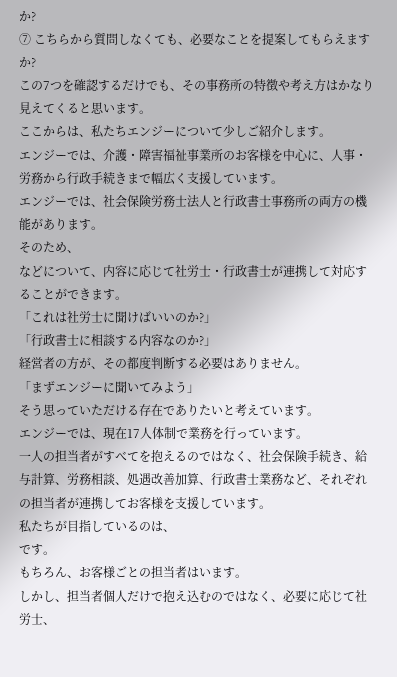か?
⑦ こちらから質問しなくても、必要なことを提案してもらえますか?
この7つを確認するだけでも、その事務所の特徴や考え方はかなり見えてくると思います。
ここからは、私たちエンジーについて少しご紹介します。
エンジーでは、介護・障害福祉事業所のお客様を中心に、人事・労務から行政手続きまで幅広く支援しています。
エンジーでは、社会保険労務士法人と行政書士事務所の両方の機能があります。
そのため、
などについて、内容に応じて社労士・行政書士が連携して対応することができます。
「これは社労士に聞けばいいのか?」
「行政書士に相談する内容なのか?」
経営者の方が、その都度判断する必要はありません。
「まずエンジーに聞いてみよう」
そう思っていただける存在でありたいと考えています。
エンジーでは、現在17人体制で業務を行っています。
一人の担当者がすべてを抱えるのではなく、社会保険手続き、給与計算、労務相談、処遇改善加算、行政書士業務など、それぞれの担当者が連携してお客様を支援しています。
私たちが目指しているのは、
です。
もちろん、お客様ごとの担当者はいます。
しかし、担当者個人だけで抱え込むのではなく、必要に応じて社労士、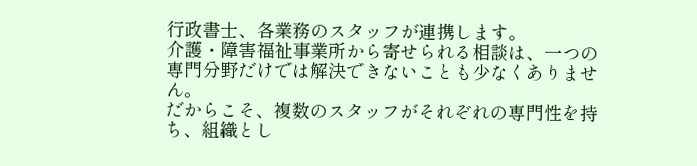行政書士、各業務のスタッフが連携します。
介護・障害福祉事業所から寄せられる相談は、一つの専門分野だけでは解決できないことも少なくありません。
だからこそ、複数のスタッフがそれぞれの専門性を持ち、組織とし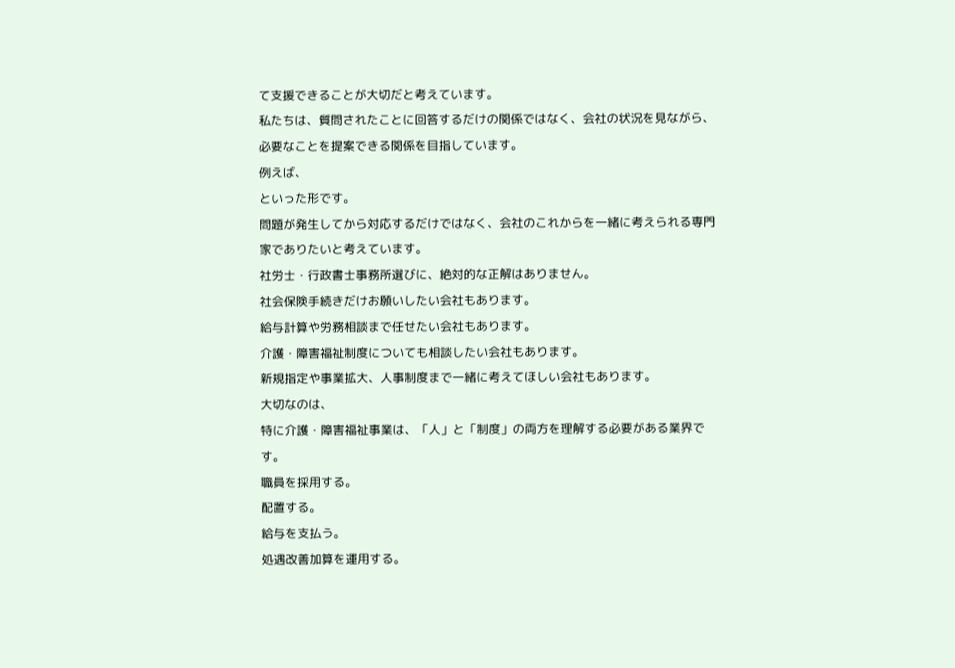て支援できることが大切だと考えています。
私たちは、質問されたことに回答するだけの関係ではなく、会社の状況を見ながら、必要なことを提案できる関係を目指しています。
例えば、
といった形です。
問題が発生してから対応するだけではなく、会社のこれからを一緒に考えられる専門家でありたいと考えています。
社労士・行政書士事務所選びに、絶対的な正解はありません。
社会保険手続きだけお願いしたい会社もあります。
給与計算や労務相談まで任せたい会社もあります。
介護・障害福祉制度についても相談したい会社もあります。
新規指定や事業拡大、人事制度まで一緒に考えてほしい会社もあります。
大切なのは、
特に介護・障害福祉事業は、「人」と「制度」の両方を理解する必要がある業界です。
職員を採用する。
配置する。
給与を支払う。
処遇改善加算を運用する。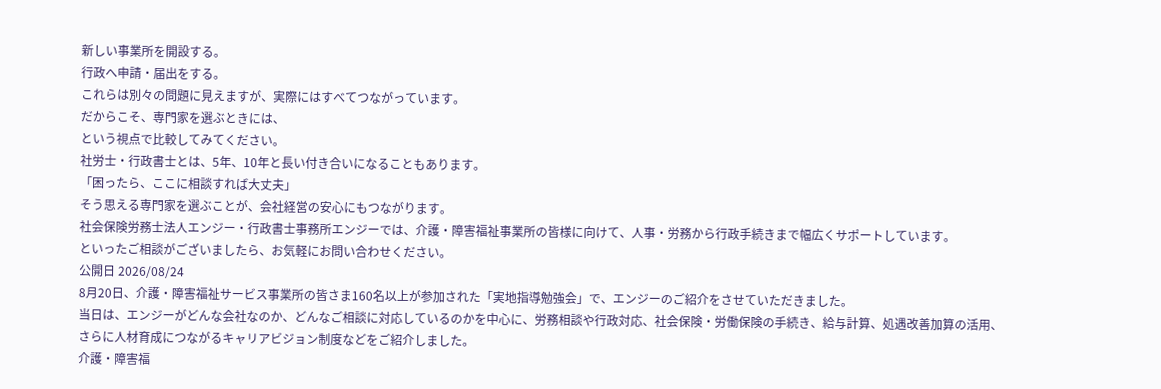新しい事業所を開設する。
行政へ申請・届出をする。
これらは別々の問題に見えますが、実際にはすべてつながっています。
だからこそ、専門家を選ぶときには、
という視点で比較してみてください。
社労士・行政書士とは、5年、10年と長い付き合いになることもあります。
「困ったら、ここに相談すれば大丈夫」
そう思える専門家を選ぶことが、会社経営の安心にもつながります。
社会保険労務士法人エンジー・行政書士事務所エンジーでは、介護・障害福祉事業所の皆様に向けて、人事・労務から行政手続きまで幅広くサポートしています。
といったご相談がございましたら、お気軽にお問い合わせください。
公開日 2026/08/24
8月20日、介護・障害福祉サービス事業所の皆さま160名以上が参加された「実地指導勉強会」で、エンジーのご紹介をさせていただきました。
当日は、エンジーがどんな会社なのか、どんなご相談に対応しているのかを中心に、労務相談や行政対応、社会保険・労働保険の手続き、給与計算、処遇改善加算の活用、さらに人材育成につながるキャリアビジョン制度などをご紹介しました。
介護・障害福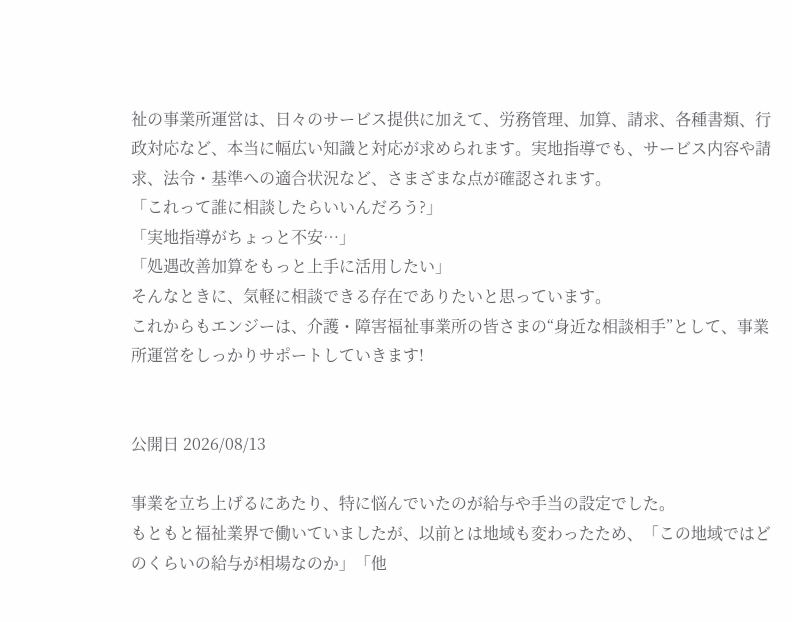祉の事業所運営は、日々のサービス提供に加えて、労務管理、加算、請求、各種書類、行政対応など、本当に幅広い知識と対応が求められます。実地指導でも、サービス内容や請求、法令・基準への適合状況など、さまざまな点が確認されます。
「これって誰に相談したらいいんだろう?」
「実地指導がちょっと不安…」
「処遇改善加算をもっと上手に活用したい」
そんなときに、気軽に相談できる存在でありたいと思っています。
これからもエンジーは、介護・障害福祉事業所の皆さまの“身近な相談相手”として、事業所運営をしっかりサポートしていきます!


公開日 2026/08/13

事業を立ち上げるにあたり、特に悩んでいたのが給与や手当の設定でした。
もともと福祉業界で働いていましたが、以前とは地域も変わったため、「この地域ではどのくらいの給与が相場なのか」「他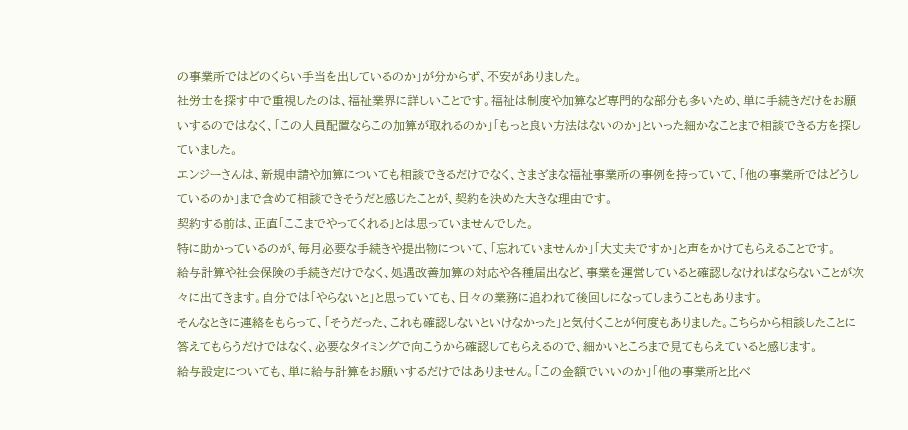の事業所ではどのくらい手当を出しているのか」が分からず、不安がありました。
社労士を探す中で重視したのは、福祉業界に詳しいことです。福祉は制度や加算など専門的な部分も多いため、単に手続きだけをお願いするのではなく、「この人員配置ならこの加算が取れるのか」「もっと良い方法はないのか」といった細かなことまで相談できる方を探していました。
エンジーさんは、新規申請や加算についても相談できるだけでなく、さまざまな福祉事業所の事例を持っていて、「他の事業所ではどうしているのか」まで含めて相談できそうだと感じたことが、契約を決めた大きな理由です。
契約する前は、正直「ここまでやってくれる」とは思っていませんでした。
特に助かっているのが、毎月必要な手続きや提出物について、「忘れていませんか」「大丈夫ですか」と声をかけてもらえることです。
給与計算や社会保険の手続きだけでなく、処遇改善加算の対応や各種届出など、事業を運営していると確認しなければならないことが次々に出てきます。自分では「やらないと」と思っていても、日々の業務に追われて後回しになってしまうこともあります。
そんなときに連絡をもらって、「そうだった、これも確認しないといけなかった」と気付くことが何度もありました。こちらから相談したことに答えてもらうだけではなく、必要なタイミングで向こうから確認してもらえるので、細かいところまで見てもらえていると感じます。
給与設定についても、単に給与計算をお願いするだけではありません。「この金額でいいのか」「他の事業所と比べ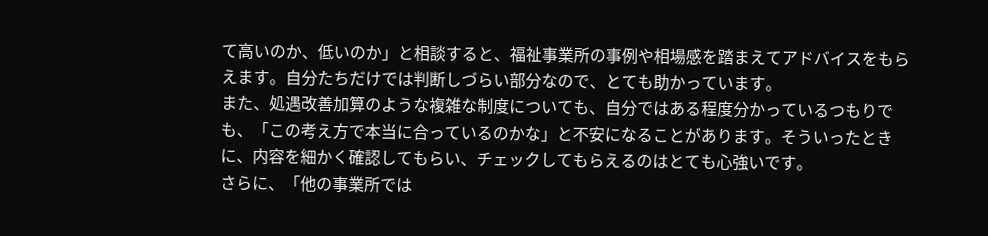て高いのか、低いのか」と相談すると、福祉事業所の事例や相場感を踏まえてアドバイスをもらえます。自分たちだけでは判断しづらい部分なので、とても助かっています。
また、処遇改善加算のような複雑な制度についても、自分ではある程度分かっているつもりでも、「この考え方で本当に合っているのかな」と不安になることがあります。そういったときに、内容を細かく確認してもらい、チェックしてもらえるのはとても心強いです。
さらに、「他の事業所では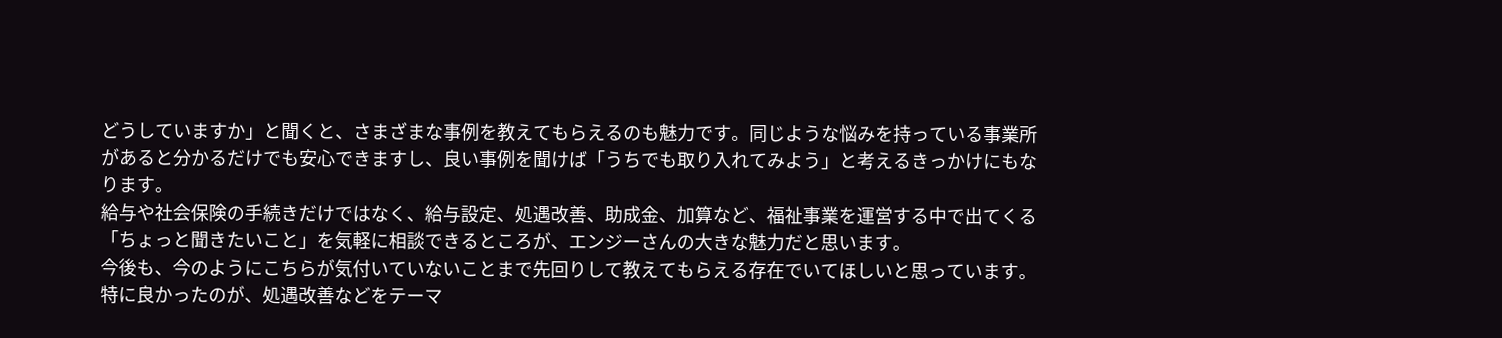どうしていますか」と聞くと、さまざまな事例を教えてもらえるのも魅力です。同じような悩みを持っている事業所があると分かるだけでも安心できますし、良い事例を聞けば「うちでも取り入れてみよう」と考えるきっかけにもなります。
給与や社会保険の手続きだけではなく、給与設定、処遇改善、助成金、加算など、福祉事業を運営する中で出てくる「ちょっと聞きたいこと」を気軽に相談できるところが、エンジーさんの大きな魅力だと思います。
今後も、今のようにこちらが気付いていないことまで先回りして教えてもらえる存在でいてほしいと思っています。
特に良かったのが、処遇改善などをテーマ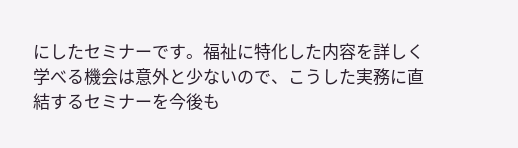にしたセミナーです。福祉に特化した内容を詳しく学べる機会は意外と少ないので、こうした実務に直結するセミナーを今後も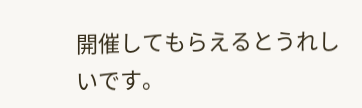開催してもらえるとうれしいです。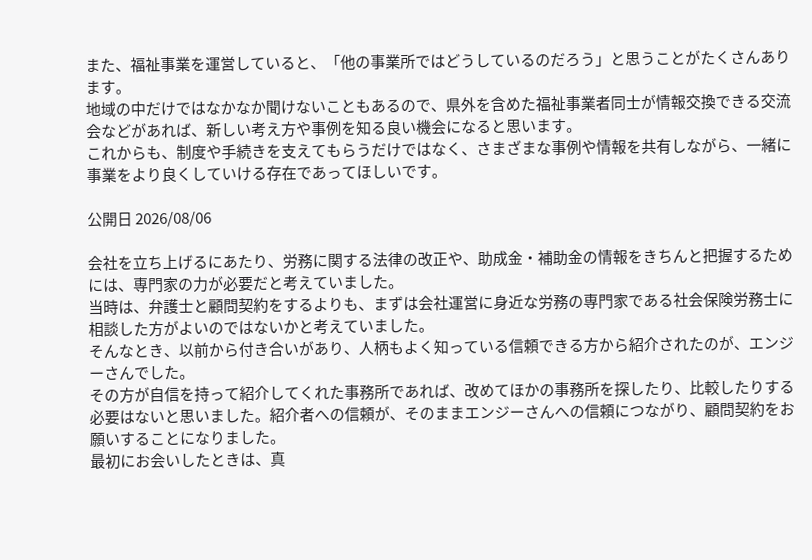また、福祉事業を運営していると、「他の事業所ではどうしているのだろう」と思うことがたくさんあります。
地域の中だけではなかなか聞けないこともあるので、県外を含めた福祉事業者同士が情報交換できる交流会などがあれば、新しい考え方や事例を知る良い機会になると思います。
これからも、制度や手続きを支えてもらうだけではなく、さまざまな事例や情報を共有しながら、一緒に事業をより良くしていける存在であってほしいです。

公開日 2026/08/06

会社を立ち上げるにあたり、労務に関する法律の改正や、助成金・補助金の情報をきちんと把握するためには、専門家の力が必要だと考えていました。
当時は、弁護士と顧問契約をするよりも、まずは会社運営に身近な労務の専門家である社会保険労務士に相談した方がよいのではないかと考えていました。
そんなとき、以前から付き合いがあり、人柄もよく知っている信頼できる方から紹介されたのが、エンジーさんでした。
その方が自信を持って紹介してくれた事務所であれば、改めてほかの事務所を探したり、比較したりする必要はないと思いました。紹介者への信頼が、そのままエンジーさんへの信頼につながり、顧問契約をお願いすることになりました。
最初にお会いしたときは、真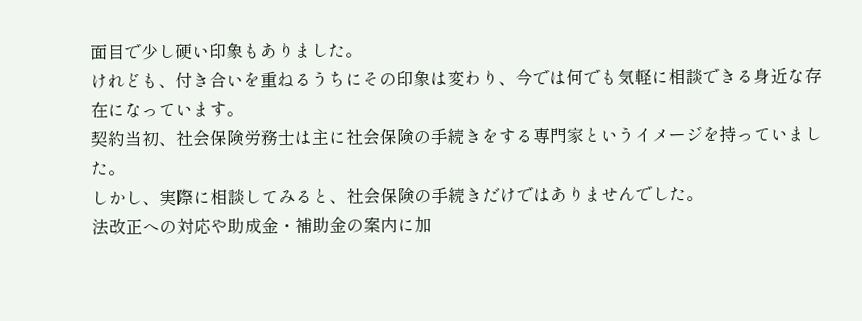面目で少し硬い印象もありました。
けれども、付き合いを重ねるうちにその印象は変わり、今では何でも気軽に相談できる身近な存在になっています。
契約当初、社会保険労務士は主に社会保険の手続きをする専門家というイメージを持っていました。
しかし、実際に相談してみると、社会保険の手続きだけではありませんでした。
法改正への対応や助成金・補助金の案内に加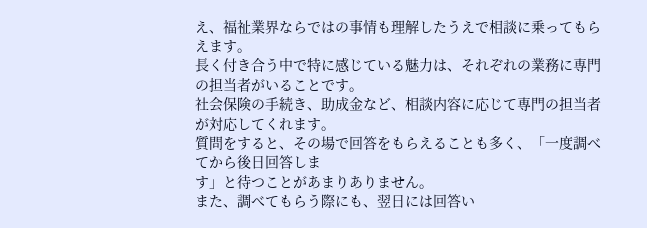え、福祉業界ならではの事情も理解したうえで相談に乗ってもらえます。
長く付き合う中で特に感じている魅力は、それぞれの業務に専門の担当者がいることです。
社会保険の手続き、助成金など、相談内容に応じて専門の担当者が対応してくれます。
質問をすると、その場で回答をもらえることも多く、「一度調べてから後日回答しま
す」と待つことがあまりありません。
また、調べてもらう際にも、翌日には回答い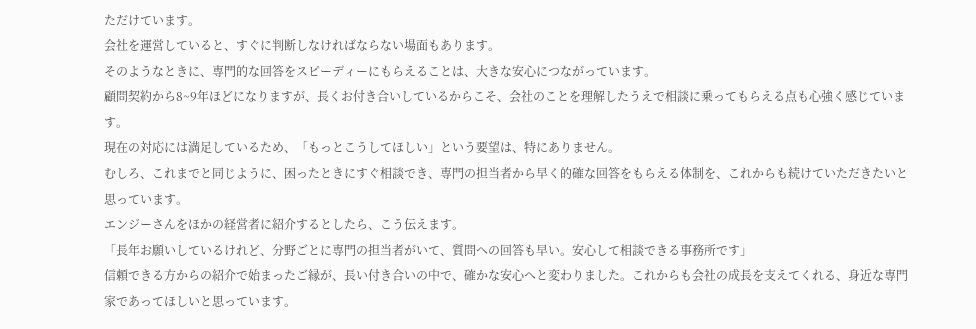ただけています。
会社を運営していると、すぐに判断しなければならない場面もあります。
そのようなときに、専門的な回答をスピーディーにもらえることは、大きな安心につながっています。
顧問契約から8~9年ほどになりますが、長くお付き合いしているからこそ、会社のことを理解したうえで相談に乗ってもらえる点も心強く感じています。
現在の対応には満足しているため、「もっとこうしてほしい」という要望は、特にありません。
むしろ、これまでと同じように、困ったときにすぐ相談でき、専門の担当者から早く的確な回答をもらえる体制を、これからも続けていただきたいと思っています。
エンジーさんをほかの経営者に紹介するとしたら、こう伝えます。
「長年お願いしているけれど、分野ごとに専門の担当者がいて、質問への回答も早い。安心して相談できる事務所です」
信頼できる方からの紹介で始まったご縁が、長い付き合いの中で、確かな安心へと変わりました。これからも会社の成長を支えてくれる、身近な専門家であってほしいと思っています。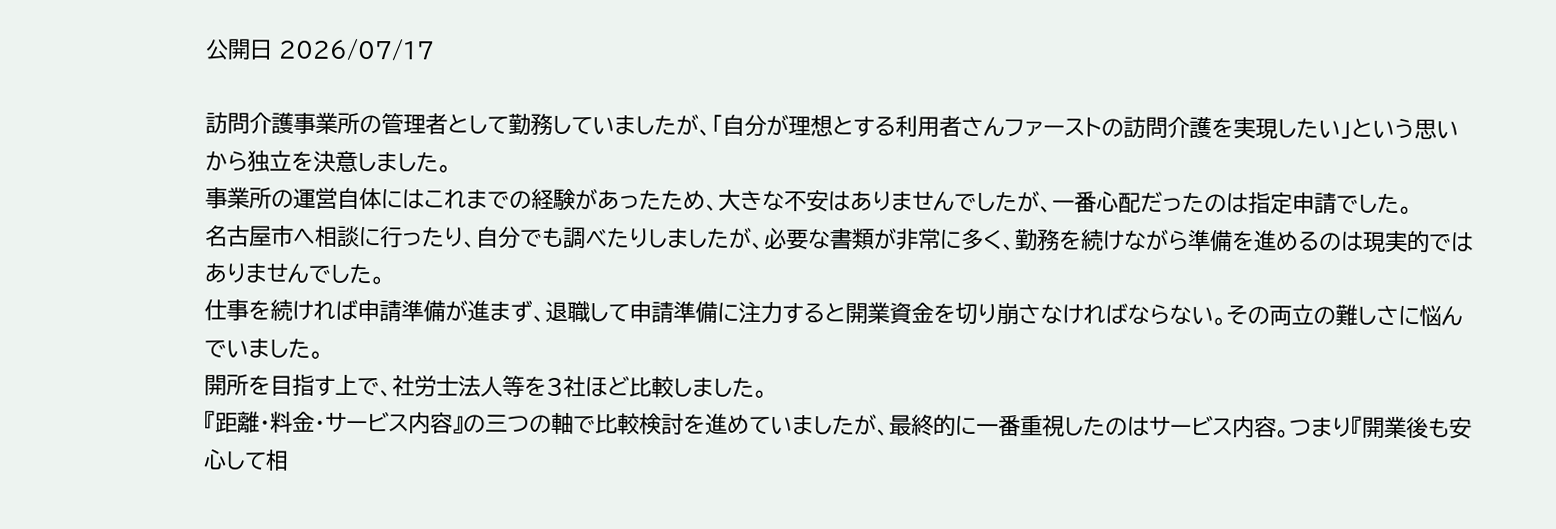公開日 2026/07/17

訪問介護事業所の管理者として勤務していましたが、「自分が理想とする利用者さんファーストの訪問介護を実現したい」という思いから独立を決意しました。
事業所の運営自体にはこれまでの経験があったため、大きな不安はありませんでしたが、一番心配だったのは指定申請でした。
名古屋市へ相談に行ったり、自分でも調べたりしましたが、必要な書類が非常に多く、勤務を続けながら準備を進めるのは現実的ではありませんでした。
仕事を続ければ申請準備が進まず、退職して申請準備に注力すると開業資金を切り崩さなければならない。その両立の難しさに悩んでいました。
開所を目指す上で、社労士法人等を3社ほど比較しました。
『距離・料金・サービス内容』の三つの軸で比較検討を進めていましたが、最終的に一番重視したのはサービス内容。つまり『開業後も安心して相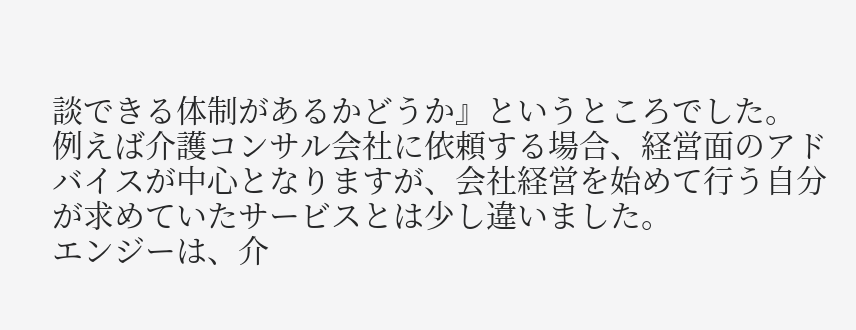談できる体制があるかどうか』というところでした。
例えば介護コンサル会社に依頼する場合、経営面のアドバイスが中心となりますが、会社経営を始めて行う自分が求めていたサービスとは少し違いました。
エンジーは、介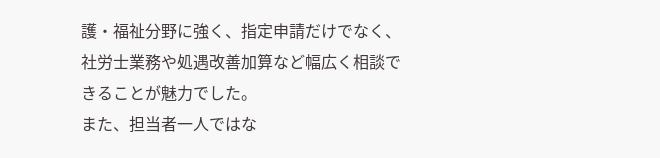護・福祉分野に強く、指定申請だけでなく、社労士業務や処遇改善加算など幅広く相談できることが魅力でした。
また、担当者一人ではな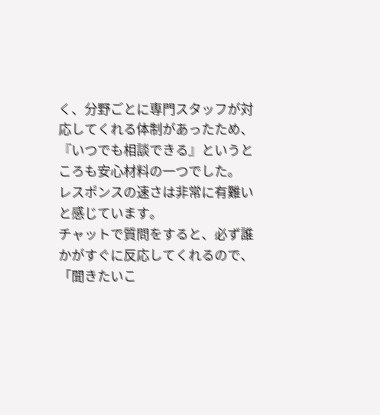く、分野ごとに専門スタッフが対応してくれる体制があったため、『いつでも相談できる』というところも安心材料の一つでした。
レスポンスの速さは非常に有難いと感じています。
チャットで質問をすると、必ず誰かがすぐに反応してくれるので、「聞きたいこ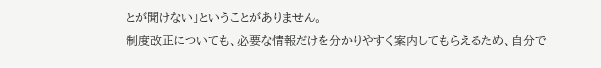とが聞けない」ということがありません。
制度改正についても、必要な情報だけを分かりやすく案内してもらえるため、自分で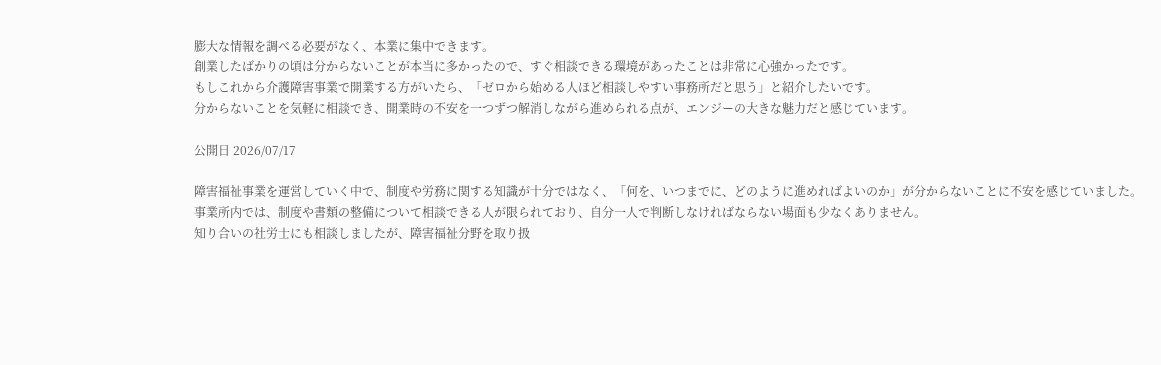膨大な情報を調べる必要がなく、本業に集中できます。
創業したばかりの頃は分からないことが本当に多かったので、すぐ相談できる環境があったことは非常に心強かったです。
もしこれから介護障害事業で開業する方がいたら、「ゼロから始める人ほど相談しやすい事務所だと思う」と紹介したいです。
分からないことを気軽に相談でき、開業時の不安を一つずつ解消しながら進められる点が、エンジーの大きな魅力だと感じています。

公開日 2026/07/17

障害福祉事業を運営していく中で、制度や労務に関する知識が十分ではなく、「何を、いつまでに、どのように進めればよいのか」が分からないことに不安を感じていました。
事業所内では、制度や書類の整備について相談できる人が限られており、自分一人で判断しなければならない場面も少なくありません。
知り合いの社労士にも相談しましたが、障害福祉分野を取り扱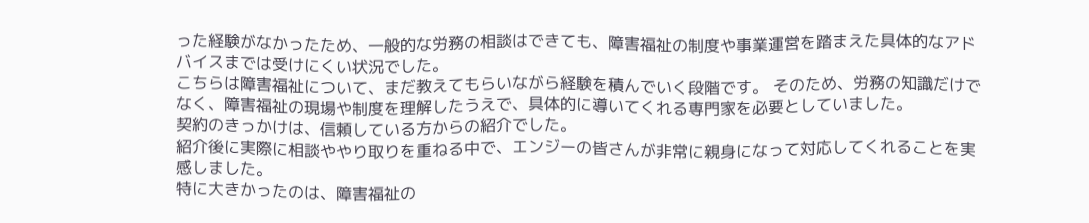った経験がなかったため、一般的な労務の相談はできても、障害福祉の制度や事業運営を踏まえた具体的なアドバイスまでは受けにくい状況でした。
こちらは障害福祉について、まだ教えてもらいながら経験を積んでいく段階です。 そのため、労務の知識だけでなく、障害福祉の現場や制度を理解したうえで、具体的に導いてくれる専門家を必要としていました。
契約のきっかけは、信頼している方からの紹介でした。
紹介後に実際に相談ややり取りを重ねる中で、エンジーの皆さんが非常に親身になって対応してくれることを実感しました。
特に大きかったのは、障害福祉の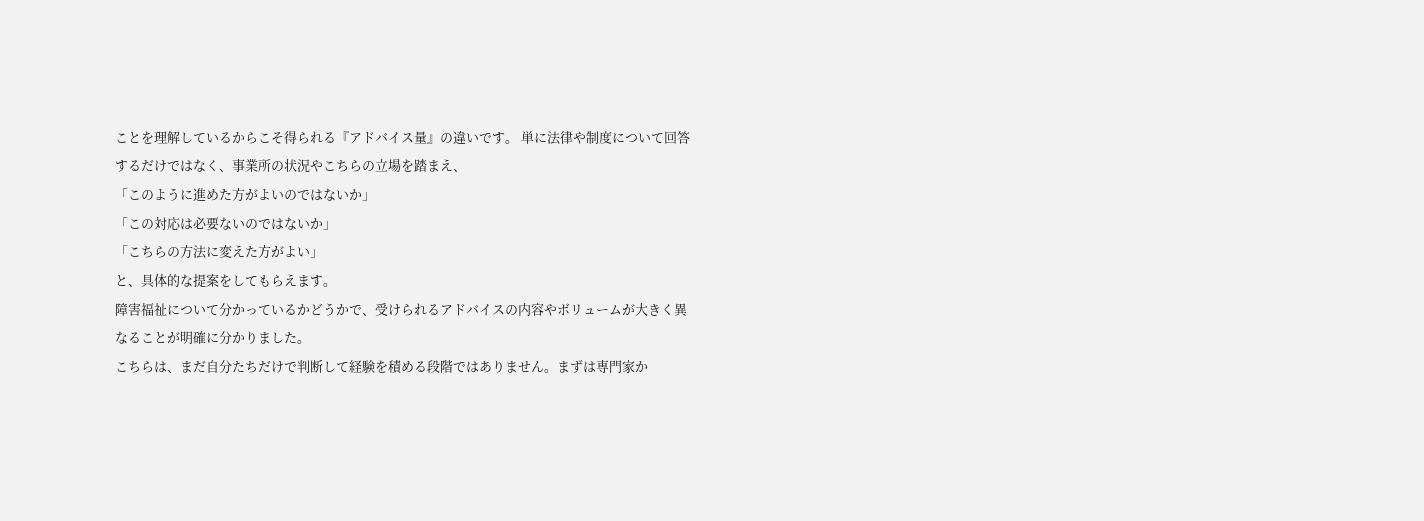ことを理解しているからこそ得られる『アドバイス量』の違いです。 単に法律や制度について回答するだけではなく、事業所の状況やこちらの立場を踏まえ、
「このように進めた方がよいのではないか」
「この対応は必要ないのではないか」
「こちらの方法に変えた方がよい」
と、具体的な提案をしてもらえます。
障害福祉について分かっているかどうかで、受けられるアドバイスの内容やボリュームが大きく異なることが明確に分かりました。
こちらは、まだ自分たちだけで判断して経験を積める段階ではありません。まずは専門家か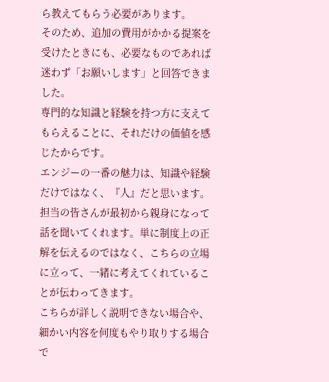ら教えてもらう必要があります。
そのため、追加の費用がかかる提案を受けたときにも、必要なものであれば迷わず「お願いします」と回答できました。
専門的な知識と経験を持つ方に支えてもらえることに、それだけの価値を感じたからです。
エンジーの一番の魅力は、知識や経験だけではなく、『人』だと思います。
担当の皆さんが最初から親身になって話を聞いてくれます。単に制度上の正解を伝えるのではなく、こちらの立場に立って、一緒に考えてくれていることが伝わってきます。
こちらが詳しく説明できない場合や、細かい内容を何度もやり取りする場合で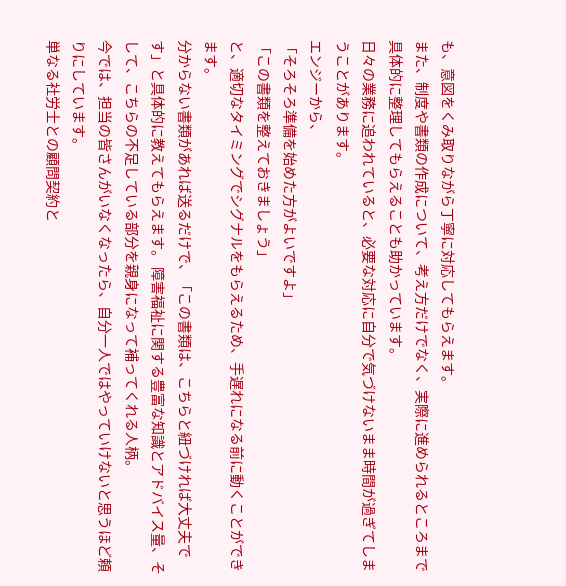も、意図をくみ取りながら丁寧に対応してもらえます。
また、制度や書類の作成について、考え方だけでなく、実際に進められるところまで具体的に整理してもらえることも助かっています。
日々の業務に追われていると、必要な対応に自分で気づけないまま時間が過ぎてしまうことがあります。
エンジーから、
「そろそろ準備を始めた方がよいですよ」
「この書類を整えておきましょう」
と、適切なタイミングでシグナルをもらえるため、手遅れになる前に動くことができます。
分からない書類があれば送るだけで、「この書類は、こちらと紐づければ大丈夫です」と具体的に教えてもらえます。 障害福祉に関する豊富な知識とアドバイス量、そして、こちらの不足している部分を親身になって補ってくれる人柄。
今では、担当の皆さんがいなくなったら、自分一人ではやっていけないと思うほど頼りにしています。
単なる社労士との顧問契約と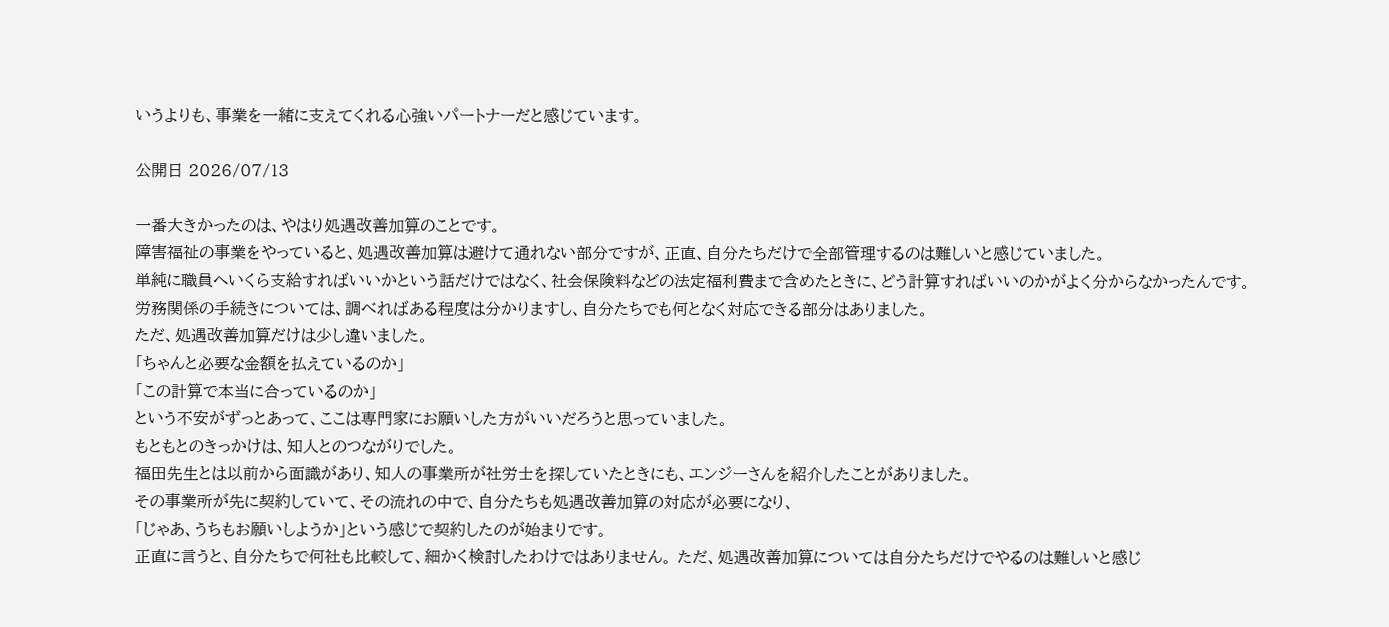いうよりも、事業を一緒に支えてくれる心強いパートナーだと感じています。

公開日 2026/07/13

一番大きかったのは、やはり処遇改善加算のことです。
障害福祉の事業をやっていると、処遇改善加算は避けて通れない部分ですが、正直、自分たちだけで全部管理するのは難しいと感じていました。
単純に職員へいくら支給すればいいかという話だけではなく、社会保険料などの法定福利費まで含めたときに、どう計算すればいいのかがよく分からなかったんです。
労務関係の手続きについては、調べればある程度は分かりますし、自分たちでも何となく対応できる部分はありました。
ただ、処遇改善加算だけは少し違いました。
「ちゃんと必要な金額を払えているのか」
「この計算で本当に合っているのか」
という不安がずっとあって、ここは専門家にお願いした方がいいだろうと思っていました。
もともとのきっかけは、知人とのつながりでした。
福田先生とは以前から面識があり、知人の事業所が社労士を探していたときにも、エンジーさんを紹介したことがありました。
その事業所が先に契約していて、その流れの中で、自分たちも処遇改善加算の対応が必要になり、
「じゃあ、うちもお願いしようか」という感じで契約したのが始まりです。
正直に言うと、自分たちで何社も比較して、細かく検討したわけではありません。 ただ、処遇改善加算については自分たちだけでやるのは難しいと感じ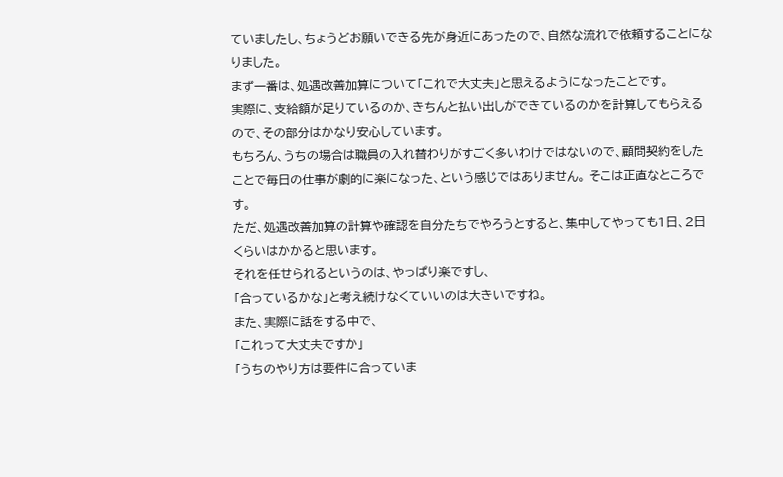ていましたし、ちょうどお願いできる先が身近にあったので、自然な流れで依頼することになりました。
まず一番は、処遇改善加算について「これで大丈夫」と思えるようになったことです。
実際に、支給額が足りているのか、きちんと払い出しができているのかを計算してもらえるので、その部分はかなり安心しています。
もちろん、うちの場合は職員の入れ替わりがすごく多いわけではないので、顧問契約をしたことで毎日の仕事が劇的に楽になった、という感じではありません。 そこは正直なところです。
ただ、処遇改善加算の計算や確認を自分たちでやろうとすると、集中してやっても1日、2日くらいはかかると思います。
それを任せられるというのは、やっぱり楽ですし、
「合っているかな」と考え続けなくていいのは大きいですね。
また、実際に話をする中で、
「これって大丈夫ですか」
「うちのやり方は要件に合っていま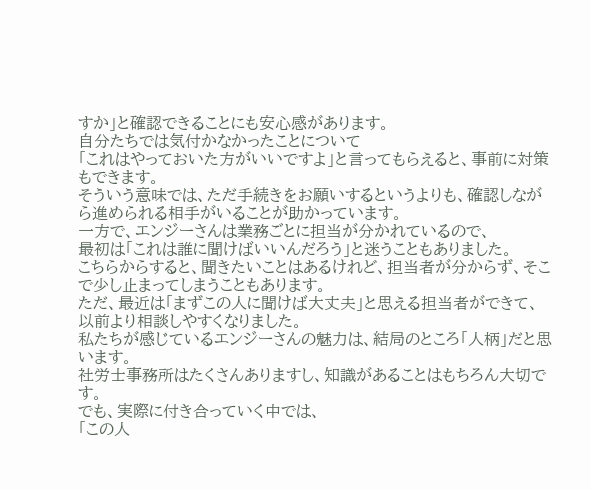すか」と確認できることにも安心感があります。
自分たちでは気付かなかったことについて
「これはやっておいた方がいいですよ」と言ってもらえると、事前に対策もできます。
そういう意味では、ただ手続きをお願いするというよりも、確認しながら進められる相手がいることが助かっています。
一方で、エンジーさんは業務ごとに担当が分かれているので、
最初は「これは誰に聞けばいいんだろう」と迷うこともありました。
こちらからすると、聞きたいことはあるけれど、担当者が分からず、そこで少し止まってしまうこともあります。
ただ、最近は「まずこの人に聞けば大丈夫」と思える担当者ができて、以前より相談しやすくなりました。
私たちが感じているエンジーさんの魅力は、結局のところ「人柄」だと思います。
社労士事務所はたくさんありますし、知識があることはもちろん大切です。
でも、実際に付き合っていく中では、
「この人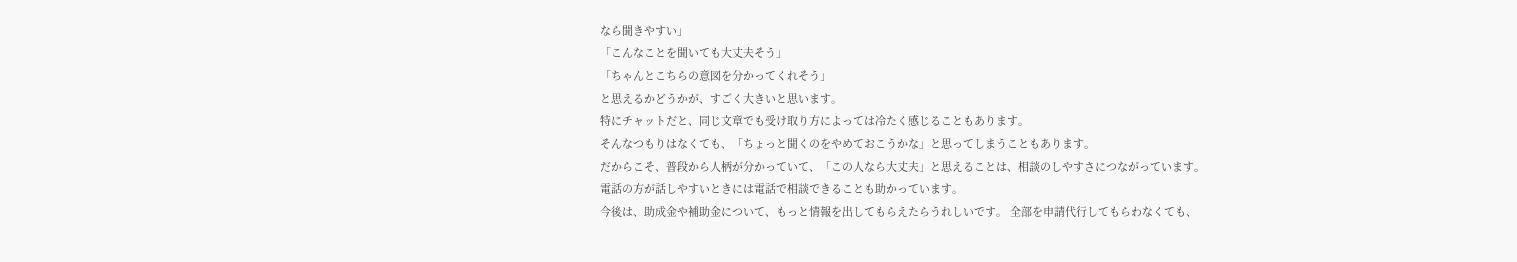なら聞きやすい」
「こんなことを聞いても大丈夫そう」
「ちゃんとこちらの意図を分かってくれそう」
と思えるかどうかが、すごく大きいと思います。
特にチャットだと、同じ文章でも受け取り方によっては冷たく感じることもあります。
そんなつもりはなくても、「ちょっと聞くのをやめておこうかな」と思ってしまうこともあります。
だからこそ、普段から人柄が分かっていて、「この人なら大丈夫」と思えることは、相談のしやすさにつながっています。
電話の方が話しやすいときには電話で相談できることも助かっています。
今後は、助成金や補助金について、もっと情報を出してもらえたらうれしいです。 全部を申請代行してもらわなくても、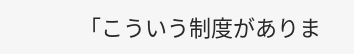「こういう制度がありま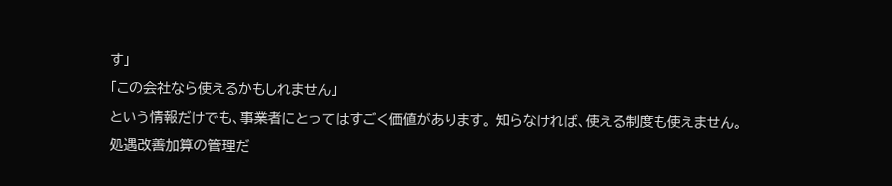す」
「この会社なら使えるかもしれません」
という情報だけでも、事業者にとってはすごく価値があります。 知らなければ、使える制度も使えません。
処遇改善加算の管理だ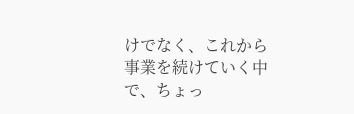けでなく、これから事業を続けていく中で、ちょっ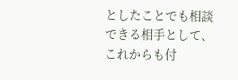としたことでも相談できる相手として、これからも付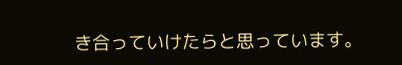き合っていけたらと思っています。